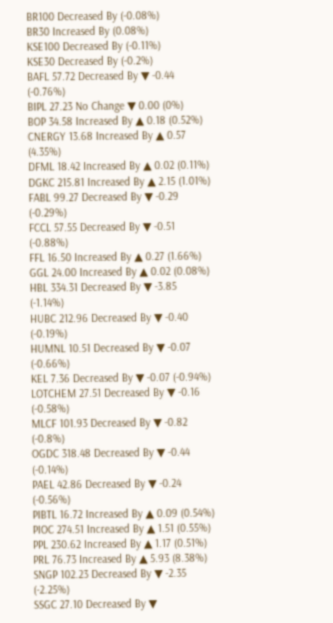BR100 Decreased By (-0.08%)
BR30 Increased By (0.08%)
KSE100 Decreased By (-0.11%)
KSE30 Decreased By (-0.2%)
BAFL 57.72 Decreased By ▼ -0.44 (-0.76%)
BIPL 27.23 No Change ▼ 0.00 (0%)
BOP 34.58 Increased By ▲ 0.18 (0.52%)
CNERGY 13.68 Increased By ▲ 0.57 (4.35%)
DFML 18.42 Increased By ▲ 0.02 (0.11%)
DGKC 215.81 Increased By ▲ 2.15 (1.01%)
FABL 99.27 Decreased By ▼ -0.29 (-0.29%)
FCCL 57.55 Decreased By ▼ -0.51 (-0.88%)
FFL 16.50 Increased By ▲ 0.27 (1.66%)
GGL 24.00 Increased By ▲ 0.02 (0.08%)
HBL 334.31 Decreased By ▼ -3.85 (-1.14%)
HUBC 212.96 Decreased By ▼ -0.40 (-0.19%)
HUMNL 10.51 Decreased By ▼ -0.07 (-0.66%)
KEL 7.36 Decreased By ▼ -0.07 (-0.94%)
LOTCHEM 27.51 Decreased By ▼ -0.16 (-0.58%)
MLCF 101.93 Decreased By ▼ -0.82 (-0.8%)
OGDC 318.48 Decreased By ▼ -0.44 (-0.14%)
PAEL 42.86 Decreased By ▼ -0.24 (-0.56%)
PIBTL 16.72 Increased By ▲ 0.09 (0.54%)
PIOC 274.51 Increased By ▲ 1.51 (0.55%)
PPL 230.62 Increased By ▲ 1.17 (0.51%)
PRL 76.73 Increased By ▲ 5.93 (8.38%)
SNGP 102.23 Decreased By ▼ -2.35 (-2.25%)
SSGC 27.10 Decreased By ▼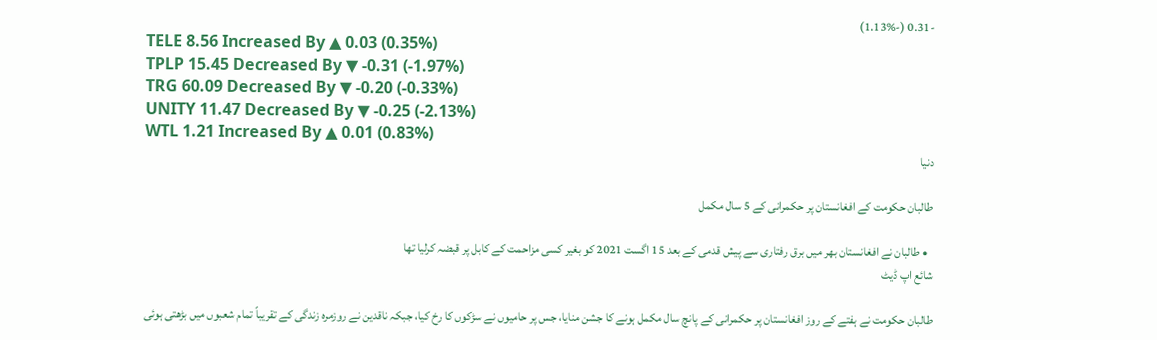-0.31 (-1.13%)
TELE 8.56 Increased By ▲ 0.03 (0.35%)
TPLP 15.45 Decreased By ▼ -0.31 (-1.97%)
TRG 60.09 Decreased By ▼ -0.20 (-0.33%)
UNITY 11.47 Decreased By ▼ -0.25 (-2.13%)
WTL 1.21 Increased By ▲ 0.01 (0.83%)
دنیا

طالبان حکومت کے افغانستان پر حکمرانی کے 5 سال مکمل

  • طالبان نے افغانستان بھر میں برق رفتاری سے پیش قدمی کے بعد 15 اگست 2021 کو بغیر کسی مزاحمت کے کابل پر قبضہ کرلیا تھا
شائع اپ ڈیٹ

طالبان حکومت نے ہفتے کے روز افغانستان پر حکمرانی کے پانچ سال مکمل ہونے کا جشن منایا، جس پر حامیوں نے سڑکوں کا رخ کیا، جبکہ ناقدین نے روزمرہ زندگی کے تقریباً تمام شعبوں میں بڑھتی ہوئی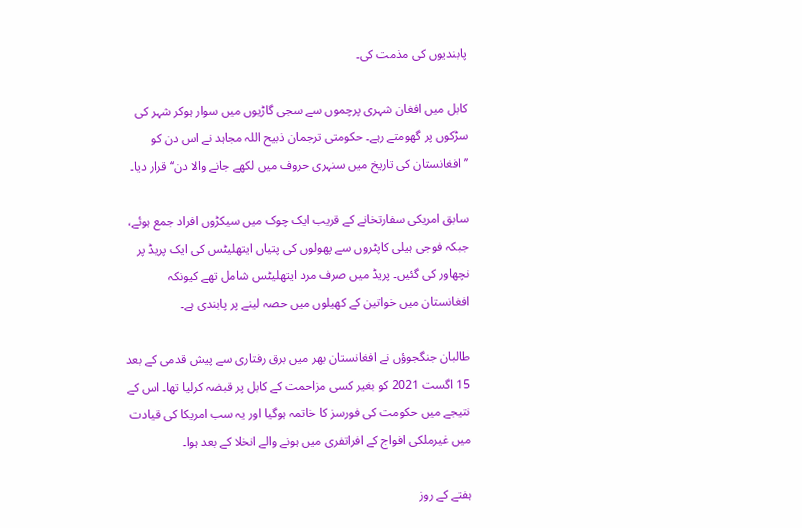پابندیوں کی مذمت کی۔

کابل میں افغان شہری پرچموں سے سجی گاڑیوں میں سوار ہوکر شہر کی سڑکوں پر گھومتے رہے۔ حکومتی ترجمان ذبیح اللہ مجاہد نے اس دن کو ’’افغانستان کی تاریخ میں سنہری حروف میں لکھے جانے والا دن‘‘ قرار دیا۔

سابق امریکی سفارتخانے کے قریب ایک چوک میں سیکڑوں افراد جمع ہوئے، جبکہ فوجی ہیلی کاپٹروں سے پھولوں کی پتیاں ایتھلیٹس کی ایک پریڈ پر نچھاور کی گئیں۔ پریڈ میں صرف مرد ایتھلیٹس شامل تھے کیونکہ افغانستان میں خواتین کے کھیلوں میں حصہ لینے پر پابندی ہے۔

طالبان جنگجوؤں نے افغانستان بھر میں برق رفتاری سے پیش قدمی کے بعد 15 اگست 2021 کو بغیر کسی مزاحمت کے کابل پر قبضہ کرلیا تھا۔ اس کے نتیجے میں حکومت کی فورسز کا خاتمہ ہوگیا اور یہ سب امریکا کی قیادت میں غیرملکی افواج کے افراتفری میں ہونے والے انخلا کے بعد ہوا۔

ہفتے کے روز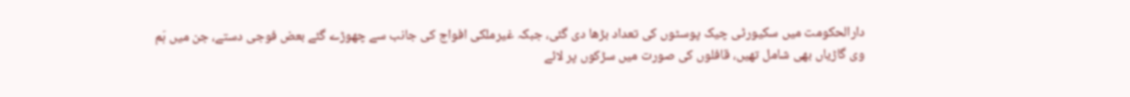دارالحکومت میں سکیورٹی چیک پوسٹوں کی تعداد بڑھا دی گئی، جبکہ غیرملکی افواج کی جانب سے چھوڑے گئے بعض فوجی دستے، جن میں ہَم وی گاڑیاں بھی شامل تھیں، قافلوں کی صورت میں سڑکوں پر لائے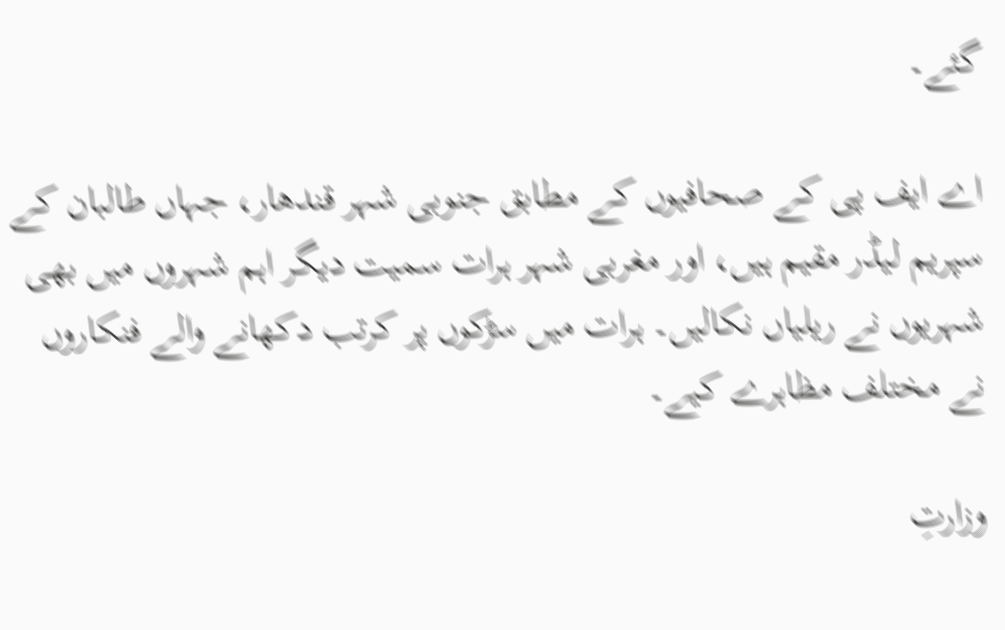گئے۔

اے ایف پی کے صحافیوں کے مطابق جنوبی شہر قندھار، جہاں طالبان کے سپریم لیڈر مقیم ہیں، اور مغربی شہر ہرات سمیت دیگر اہم شہروں میں بھی شہریوں نے ریلیاں نکالیں۔ ہرات میں سڑکوں پر کرتب دکھانے والے فنکاروں نے مختلف مظاہرے کیے۔

وزارتِ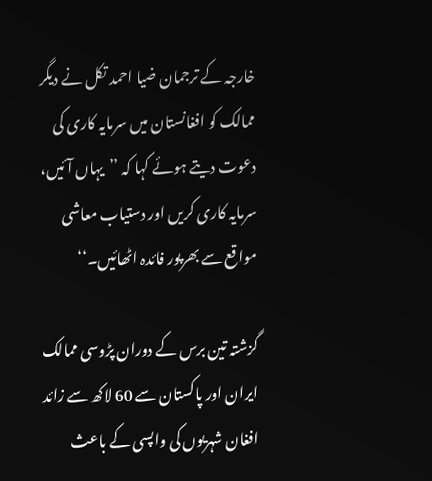خارجہ کے ترجمان ضیا احمد تکل نے دیگر ممالک کو افغانستان میں سرمایہ کاری کی دعوت دیتے ہوئے کہا کہ ’’یہاں آئیں، سرمایہ کاری کریں اور دستیاب معاشی مواقع سے بھرپور فائدہ اٹھائیں۔‘‘

گزشتہ تین برس کے دوران پڑوسی ممالک ایران اور پاکستان سے 60 لاکھ سے زائد افغان شہریوں کی واپسی کے باعث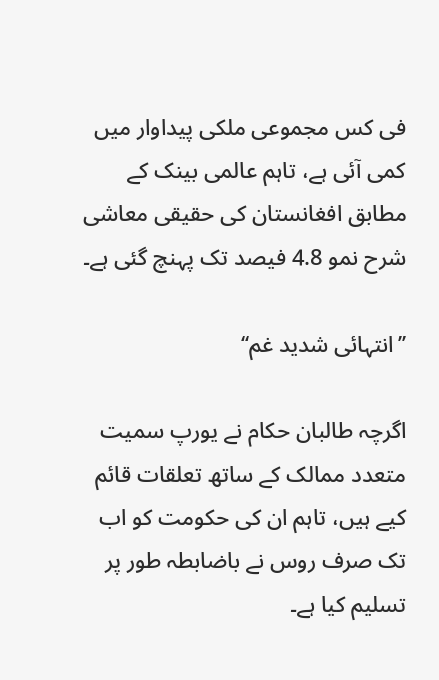فی کس مجموعی ملکی پیداوار میں کمی آئی ہے، تاہم عالمی بینک کے مطابق افغانستان کی حقیقی معاشی شرح نمو 4.8 فیصد تک پہنچ گئی ہے۔

’’انتہائی شدید غم‘‘

اگرچہ طالبان حکام نے یورپ سمیت متعدد ممالک کے ساتھ تعلقات قائم کیے ہیں، تاہم ان کی حکومت کو اب تک صرف روس نے باضابطہ طور پر تسلیم کیا ہے۔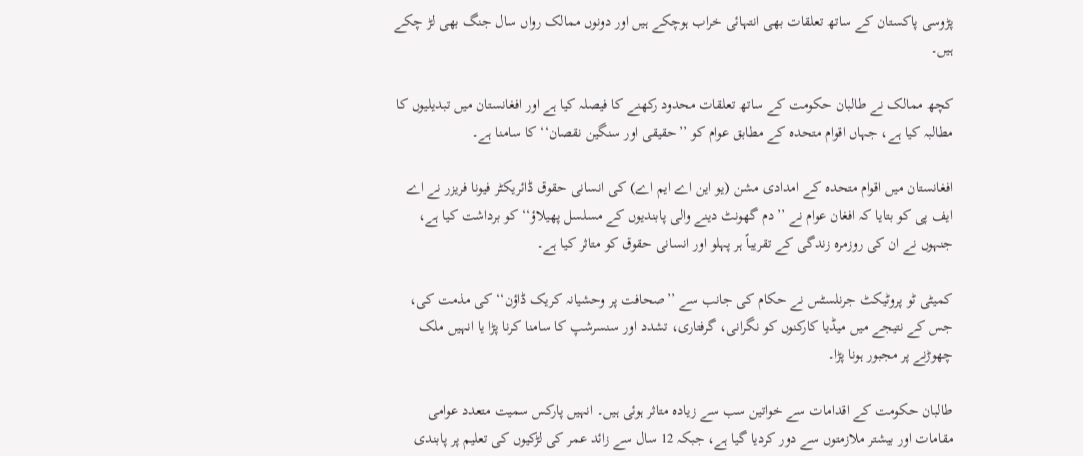پڑوسی پاکستان کے ساتھ تعلقات بھی انتہائی خراب ہوچکے ہیں اور دونوں ممالک رواں سال جنگ بھی لڑ چکے ہیں۔

کچھ ممالک نے طالبان حکومت کے ساتھ تعلقات محدود رکھنے کا فیصلہ کیا ہے اور افغانستان میں تبدیلیوں کا مطالبہ کیا ہے، جہاں اقوام متحدہ کے مطابق عوام کو ’’حقیقی اور سنگین نقصان‘‘ کا سامنا ہے۔

افغانستان میں اقوام متحدہ کے امدادی مشن (یو این اے ایم اے) کی انسانی حقوق ڈائریکٹر فیونا فریزر نے اے ایف پی کو بتایا کہ افغان عوام نے ’’دم گھونٹ دینے والی پابندیوں کے مسلسل پھیلاؤ‘‘ کو برداشت کیا ہے، جنہوں نے ان کی روزمرہ زندگی کے تقریباً ہر پہلو اور انسانی حقوق کو متاثر کیا ہے۔

کمیٹی ٹو پروٹیکٹ جرنلسٹس نے حکام کی جانب سے ’’صحافت پر وحشیانہ کریک ڈاؤن‘‘ کی مذمت کی، جس کے نتیجے میں میڈیا کارکنوں کو نگرانی، گرفتاری، تشدد اور سنسرشپ کا سامنا کرنا پڑا یا انہیں ملک چھوڑنے پر مجبور ہونا پڑا۔

طالبان حکومت کے اقدامات سے خواتین سب سے زیادہ متاثر ہوئی ہیں۔ انہیں پارکس سمیت متعدد عوامی مقامات اور بیشتر ملازمتوں سے دور کردیا گیا ہے، جبکہ 12 سال سے زائد عمر کی لڑکیوں کی تعلیم پر پابندی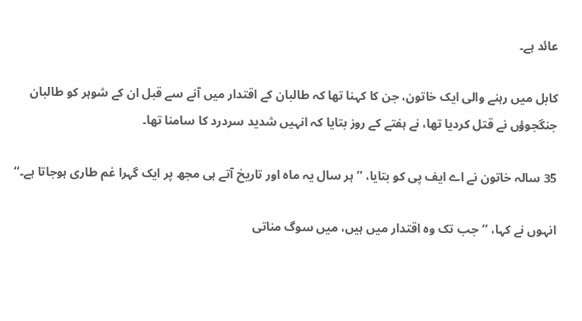عائد ہے۔

کابل میں رہنے والی ایک خاتون، جن کا کہنا تھا کہ طالبان کے اقتدار میں آنے سے قبل ان کے شوہر کو طالبان جنگجوؤں نے قتل کردیا تھا، نے ہفتے کے روز بتایا کہ انہیں شدید سردرد کا سامنا تھا۔

35 سالہ خاتون نے اے ایف پی کو بتایا، ’’ہر سال یہ ماہ اور تاریخ آتے ہی مجھ پر ایک گہرا غم طاری ہوجاتا ہے۔‘‘

انہوں نے کہا، ’’جب تک وہ اقتدار میں ہیں، میں سوگ مناتی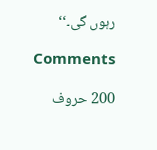رہوں گی۔‘‘

Comments

200 حروف